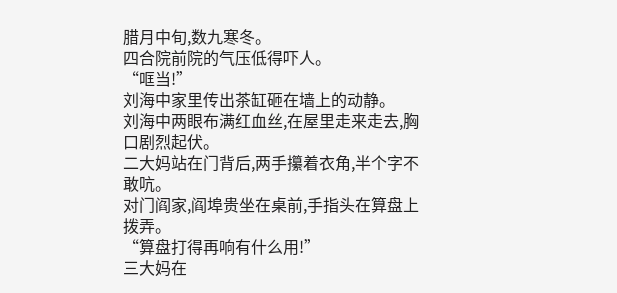腊月中旬,数九寒冬。
四合院前院的气压低得吓人。
“哐当!”
刘海中家里传出茶缸砸在墙上的动静。
刘海中两眼布满红血丝,在屋里走来走去,胸口剧烈起伏。
二大妈站在门背后,两手攥着衣角,半个字不敢吭。
对门阎家,阎埠贵坐在桌前,手指头在算盘上拨弄。
“算盘打得再响有什么用!”
三大妈在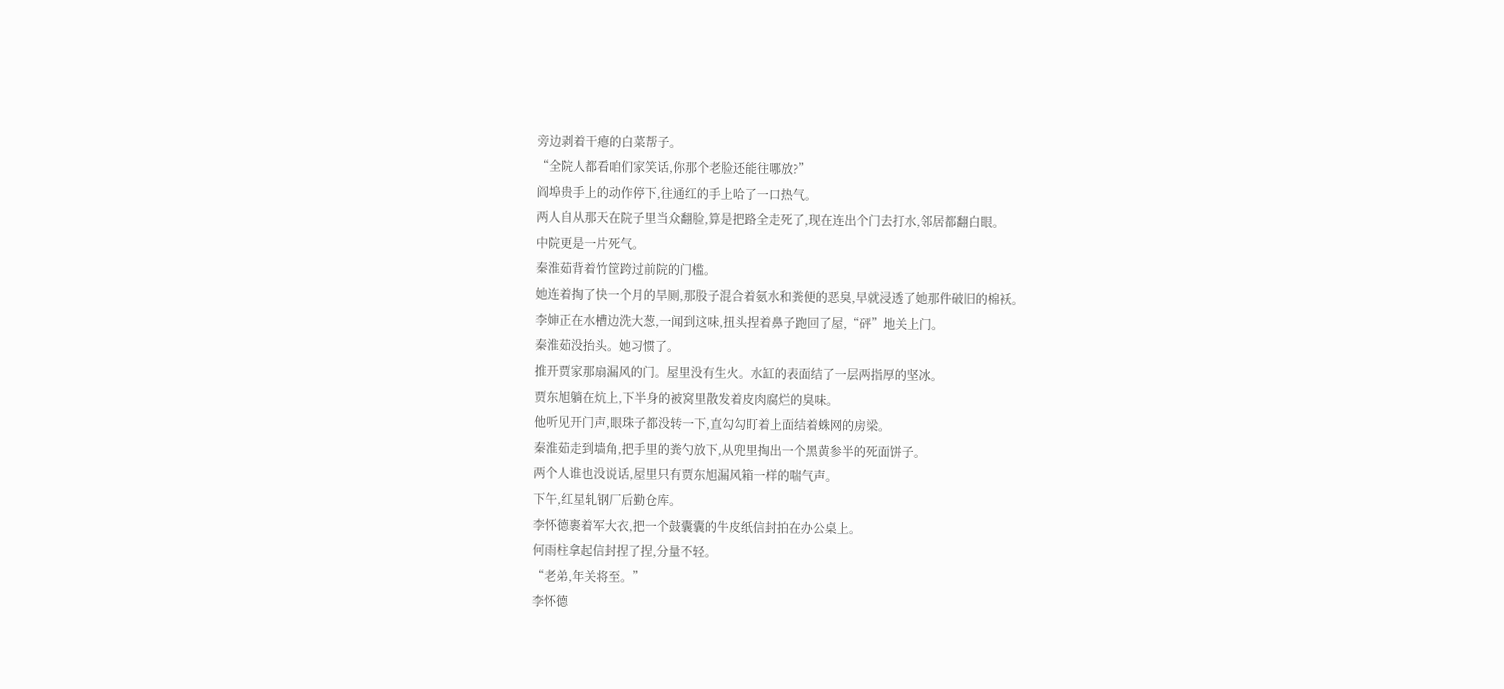旁边剥着干瘪的白菜帮子。
“全院人都看咱们家笑话,你那个老脸还能往哪放?”
阎埠贵手上的动作停下,往通红的手上哈了一口热气。
两人自从那天在院子里当众翻脸,算是把路全走死了,现在连出个门去打水,邻居都翻白眼。
中院更是一片死气。
秦淮茹背着竹筐跨过前院的门槛。
她连着掏了快一个月的旱厕,那股子混合着氨水和粪便的恶臭,早就浸透了她那件破旧的棉袄。
李婶正在水槽边洗大葱,一闻到这味,扭头捏着鼻子跑回了屋,“砰”地关上门。
秦淮茹没抬头。她习惯了。
推开贾家那扇漏风的门。屋里没有生火。水缸的表面结了一层两指厚的坚冰。
贾东旭躺在炕上,下半身的被窝里散发着皮肉腐烂的臭味。
他听见开门声,眼珠子都没转一下,直勾勾盯着上面结着蛛网的房梁。
秦淮茹走到墙角,把手里的粪勺放下,从兜里掏出一个黑黄参半的死面饼子。
两个人谁也没说话,屋里只有贾东旭漏风箱一样的喘气声。
下午,红星轧钢厂后勤仓库。
李怀德裹着军大衣,把一个鼓囊囊的牛皮纸信封拍在办公桌上。
何雨柱拿起信封捏了捏,分量不轻。
“老弟,年关将至。”
李怀德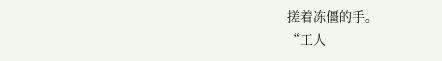搓着冻僵的手。
“工人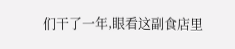们干了一年,眼看这副食店里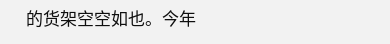的货架空空如也。今年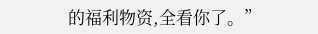的福利物资,全看你了。”